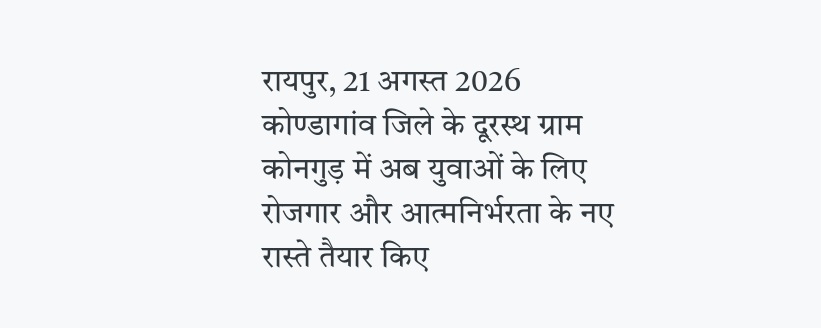रायपुर, 21 अगस्त 2026
कोण्डागांव जिले के दूरस्थ ग्राम कोनगुड़ में अब युवाओं के लिए रोजगार और आत्मनिर्भरता के नए रास्ते तैयार किए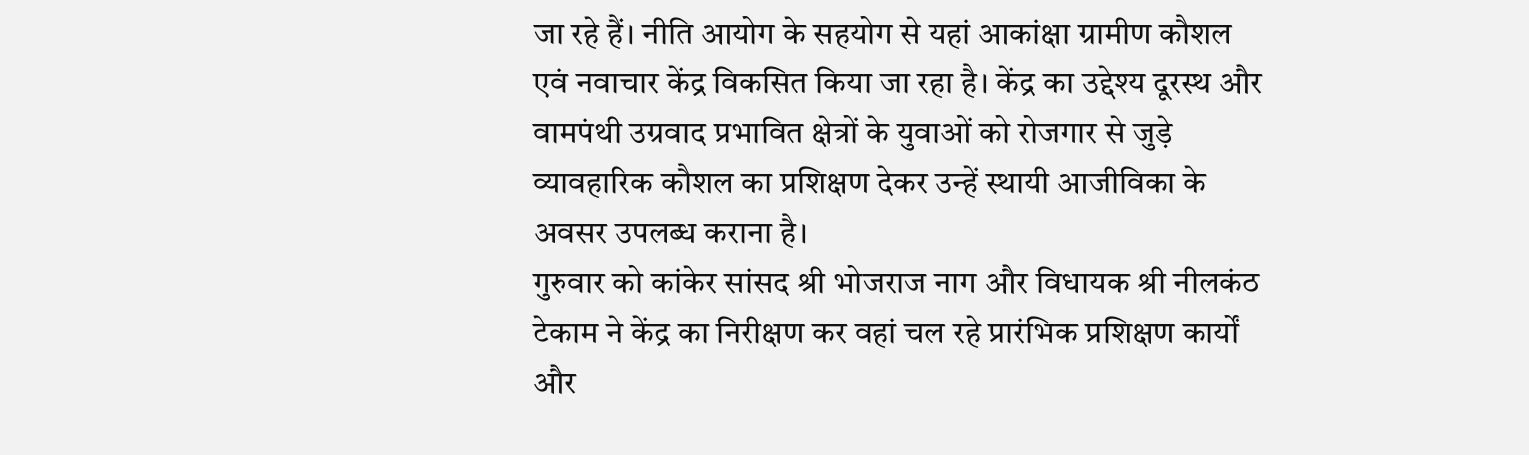जा रहे हैं। नीति आयोग के सहयोग से यहां आकांक्षा ग्रामीण कौशल एवं नवाचार केंद्र विकसित किया जा रहा है। केंद्र का उद्देश्य दूरस्थ और वामपंथी उग्रवाद प्रभावित क्षेत्रों के युवाओं को रोजगार से जुड़े व्यावहारिक कौशल का प्रशिक्षण देकर उन्हें स्थायी आजीविका के अवसर उपलब्ध कराना है।
गुरुवार को कांकेर सांसद श्री भोजराज नाग और विधायक श्री नीलकंठ टेकाम ने केंद्र का निरीक्षण कर वहां चल रहे प्रारंभिक प्रशिक्षण कार्यों और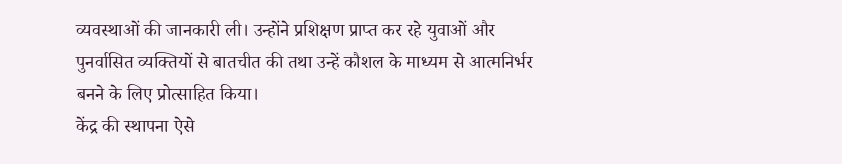व्यवस्थाओं की जानकारी ली। उन्होंने प्रशिक्षण प्राप्त कर रहे युवाओं और पुनर्वासित व्यक्तियों से बातचीत की तथा उन्हें कौशल के माध्यम से आत्मनिर्भर बनने के लिए प्रोत्साहित किया।
केंद्र की स्थापना ऐसे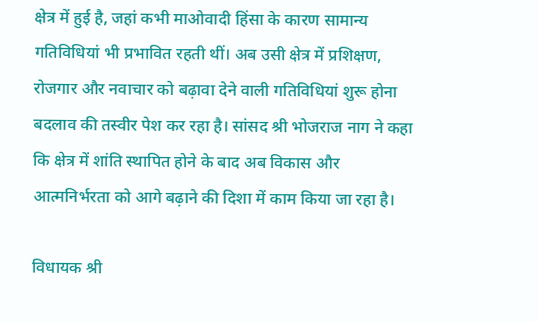क्षेत्र में हुई है, जहां कभी माओवादी हिंसा के कारण सामान्य गतिविधियां भी प्रभावित रहती थीं। अब उसी क्षेत्र में प्रशिक्षण, रोजगार और नवाचार को बढ़ावा देने वाली गतिविधियां शुरू होना बदलाव की तस्वीर पेश कर रहा है। सांसद श्री भोजराज नाग ने कहा कि क्षेत्र में शांति स्थापित होने के बाद अब विकास और आत्मनिर्भरता को आगे बढ़ाने की दिशा में काम किया जा रहा है।

विधायक श्री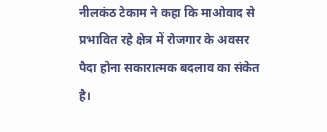नीलकंठ टेकाम ने कहा कि माओवाद से प्रभावित रहे क्षेत्र में रोजगार के अवसर पैदा होना सकारात्मक बदलाव का संकेत है।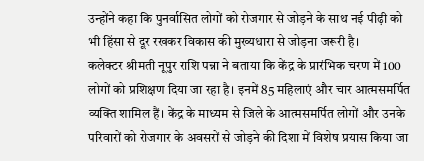उन्होंने कहा कि पुनर्वासित लोगों को रोजगार से जोड़ने के साथ नई पीढ़ी को भी हिंसा से दूर रखकर विकास की मुख्यधारा से जोड़ना जरूरी है।
कलेक्टर श्रीमती नूपुर राशि पन्ना ने बताया कि केंद्र के प्रारंभिक चरण में 100 लोगों को प्रशिक्षण दिया जा रहा है। इनमें 85 महिलाएं और चार आत्मसमर्पित व्यक्ति शामिल हैं। केंद्र के माध्यम से जिले के आत्मसमर्पित लोगों और उनके परिवारों को रोजगार के अवसरों से जोड़ने की दिशा में विशेष प्रयास किया जा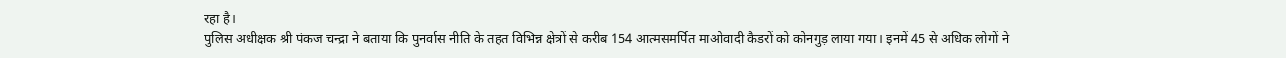रहा है।
पुलिस अधीक्षक श्री पंकज चन्द्रा ने बताया कि पुनर्वास नीति के तहत विभिन्न क्षेत्रों से करीब 154 आत्मसमर्पित माओवादी कैडरों को कोनगुड़ लाया गया। इनमें 45 से अधिक लोगों ने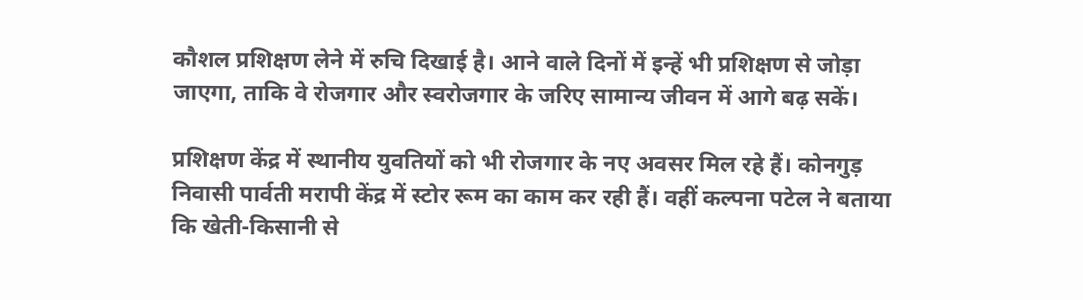कौशल प्रशिक्षण लेने में रुचि दिखाई है। आने वाले दिनों में इन्हें भी प्रशिक्षण से जोड़ा जाएगा, ताकि वे रोजगार और स्वरोजगार के जरिए सामान्य जीवन में आगे बढ़ सकें।

प्रशिक्षण केंद्र में स्थानीय युवतियों को भी रोजगार के नए अवसर मिल रहे हैं। कोनगुड़ निवासी पार्वती मरापी केंद्र में स्टोर रूम का काम कर रही हैं। वहीं कल्पना पटेल ने बताया कि खेती-किसानी से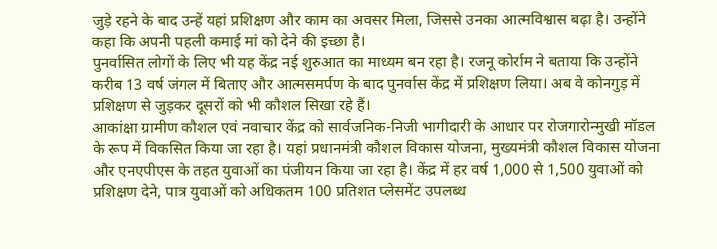जुड़े रहने के बाद उन्हें यहां प्रशिक्षण और काम का अवसर मिला, जिससे उनका आत्मविश्वास बढ़ा है। उन्होंने कहा कि अपनी पहली कमाई मां को देने की इच्छा है।
पुनर्वासित लोगों के लिए भी यह केंद्र नई शुरुआत का माध्यम बन रहा है। रजनू कोर्राम ने बताया कि उन्होंने करीब 13 वर्ष जंगल में बिताए और आत्मसमर्पण के बाद पुनर्वास केंद्र में प्रशिक्षण लिया। अब वे कोनगुड़ में प्रशिक्षण से जुड़कर दूसरों को भी कौशल सिखा रहे हैं।
आकांक्षा ग्रामीण कौशल एवं नवाचार केंद्र को सार्वजनिक-निजी भागीदारी के आधार पर रोजगारोन्मुखी मॉडल के रूप में विकसित किया जा रहा है। यहां प्रधानमंत्री कौशल विकास योजना, मुख्यमंत्री कौशल विकास योजना और एनएपीएस के तहत युवाओं का पंजीयन किया जा रहा है। केंद्र में हर वर्ष 1,000 से 1,500 युवाओं को प्रशिक्षण देने, पात्र युवाओं को अधिकतम 100 प्रतिशत प्लेसमेंट उपलब्ध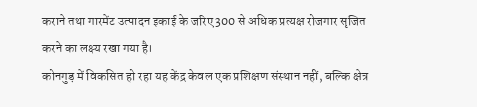कराने तथा गारमेंट उत्पादन इकाई के जरिए 300 से अधिक प्रत्यक्ष रोजगार सृजित करने का लक्ष्य रखा गया है।
कोनगुड़ में विकसित हो रहा यह केंद्र केवल एक प्रशिक्षण संस्थान नहीं, बल्कि क्षेत्र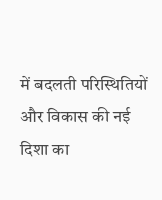में बदलती परिस्थितियों और विकास की नई दिशा का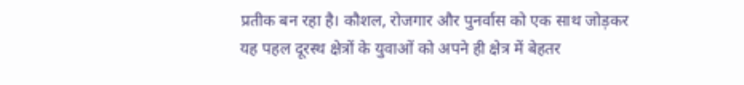प्रतीक बन रहा है। कौशल, रोजगार और पुनर्वास को एक साथ जोड़कर यह पहल दूरस्थ क्षेत्रों के युवाओं को अपने ही क्षेत्र में बेहतर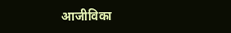आजीविका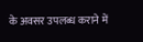के अवसर उपलब्ध कराने में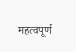महत्वपूर्ण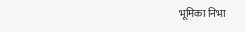भूमिका निभा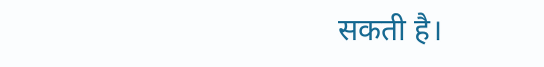सकती है।